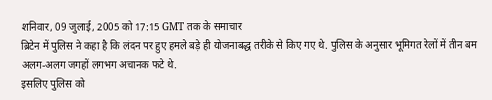शनिवार, 09 जुलाई, 2005 को 17:15 GMT तक के समाचार
ब्रिटेन में पुलिस ने कहा है कि लंदन पर हुए हमले बड़े ही योजनाबद्ध तरीके से किए गए थे. पुलिस के अनुसार भूमिगत रेलों में तीन बम अलग-अलग जगहों लगभग अचानक फटे थे.
इसलिए पुलिस को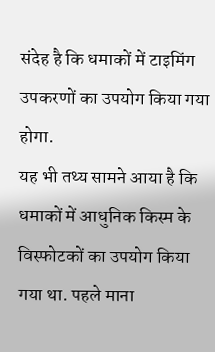संदेह है कि धमाकों में टाइमिंग उपकरणों का उपयोग किया गया होगा.
यह भी तथ्य सामने आया है कि धमाकों में आधुनिक किस्म के विस्फोटकों का उपयोग किया गया था. पहले माना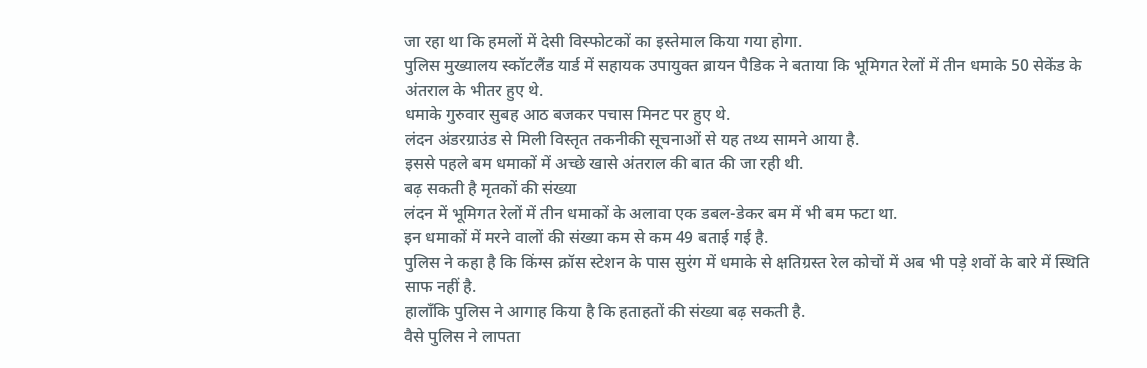जा रहा था कि हमलों में देसी विस्फोटकों का इस्तेमाल किया गया होगा.
पुलिस मुख्यालय स्कॉटलैंड यार्ड में सहायक उपायुक्त ब्रायन पैडिक ने बताया कि भूमिगत रेलों में तीन धमाके 50 सेकेंड के अंतराल के भीतर हुए थे.
धमाके गुरुवार सुबह आठ बजकर पचास मिनट पर हुए थे.
लंदन अंडरग्राउंड से मिली विस्तृत तकनीकी सूचनाओं से यह तथ्य सामने आया है.
इससे पहले बम धमाकों में अच्छे खासे अंतराल की बात की जा रही थी.
बढ़ सकती है मृतकों की संख्या
लंदन में भूमिगत रेलों में तीन धमाकों के अलावा एक डबल-डेकर बम में भी बम फटा था.
इन धमाकों में मरने वालों की संख्या कम से कम 49 बताई गई है.
पुलिस ने कहा है कि किंग्स क्रॉस स्टेशन के पास सुरंग में धमाके से क्षतिग्रस्त रेल कोचों में अब भी पड़े शवों के बारे में स्थिति साफ नहीं है.
हालाँकि पुलिस ने आगाह किया है कि हताहतों की संख्या बढ़ सकती है.
वैसे पुलिस ने लापता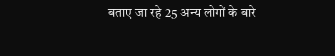बताए जा रहे 25 अन्य लोगों के बारे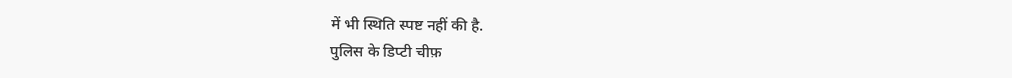में भी स्थिति स्पष्ट नहीं की है.
पुलिस के डिप्टी चीफ़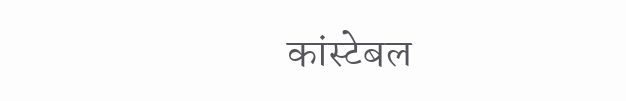कांस्टेबल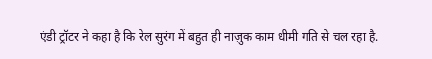एंडी ट्रॉटर ने कहा है कि रेल सुरंग में बहुत ही नाज़ुक काम धीमी गति से चल रहा है.